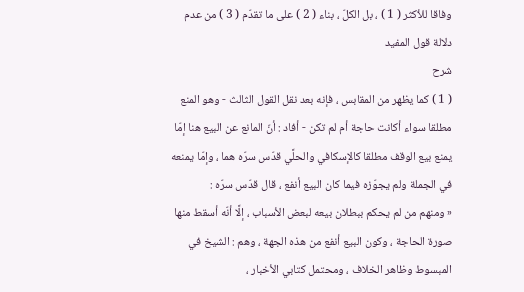وفاقا للأكثر ( 1 ) ، بل الكلّ ، بناء ( 2 ) على ما تقدّم ( 3 ) من عدم دلالة قول المفيد
شرح
( 1 ) كما يظهر من المقابس ، فإنه بعد نقل القول الثالث - وهو المنع مطلقا سواء أكانت حاجة أم لم تكن - أفاد : أنّ المانع عن البيع هنا إمّا يمنع بيع الوقف مطلقا كالإسكافي والحلَّي قدّس سرّه هما ، وإمّا يمنعه في الجملة ولم يجوّزه فيما كان البيع أنفع ، قال قدّس سرّه :
« ومنهم من لم يحكم ببطلان بيعه لبعض الأسباب ، إلَّا أنّه أسقط منها صورة الحاجة ، وكون البيع أنفع من هذه الجهة ، وهم : الشيخ في المبسوط وظاهر الخلاف ، ومحتمل كتابي الأخبار ،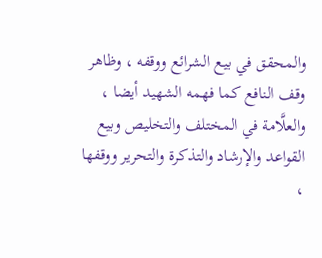والمحقق في بيع الشرائع ووقفه ، وظاهر وقف النافع كما فهمه الشهيد أيضا ، والعلَّامة في المختلف والتخليص وبيع القواعد والإرشاد والتذكرة والتحرير ووقفها ،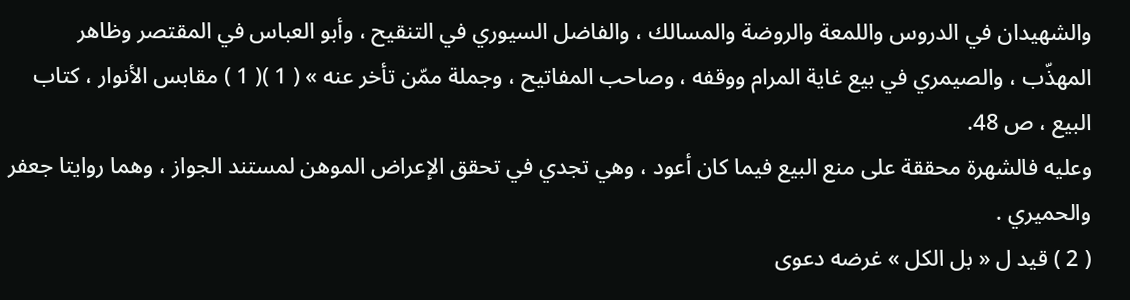والشهيدان في الدروس واللمعة والروضة والمسالك ، والفاضل السيوري في التنقيح ، وأبو العباس في المقتصر وظاهر المهذّب ، والصيمري في بيع غاية المرام ووقفه ، وصاحب المفاتيح ، وجملة ممّن تأخر عنه » ( 1 )( 1 ) مقابس الأنوار ، كتاب البيع ، ص 48.
وعليه فالشهرة محققة على منع البيع فيما كان أعود ، وهي تجدي في تحقق الإعراض الموهن لمستند الجواز ، وهما روايتا جعفر والحميري .
( 2 ) قيد ل « بل الكل » غرضه دعوى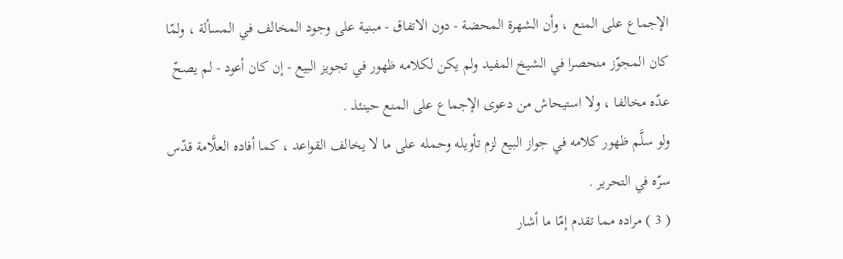الإجماع على المنع ، وأن الشهرة المحضة - دون الاتفاق - مبنية على وجود المخالف في المسألة ، ولمّا كان المجوّز منحصرا في الشيخ المفيد ولم يكن لكلامه ظهور في تجويز البيع - إن كان أعود - لم يصحّ عدّه مخالفا ، ولا استيحاش من دعوى الإجماع على المنع حينئذ .
ولو سلَّم ظهور كلامه في جواز البيع لزم تأويله وحمله على ما لا يخالف القواعد ، كما أفاده العلَّامة قدّس سرّه في التحرير .
( 3 ) مراده مما تقدم إمّا ما أشار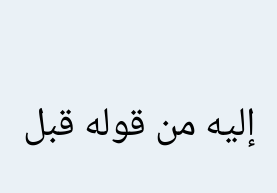إليه من قوله قبل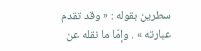سطرين بقوله : « وقد تقدم عبارته » . وإمّا ما نقله عن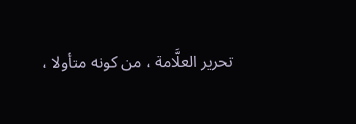تحرير العلَّامة ، من كونه متأولا ،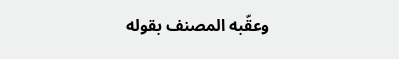وعقّبه المصنف بقوله